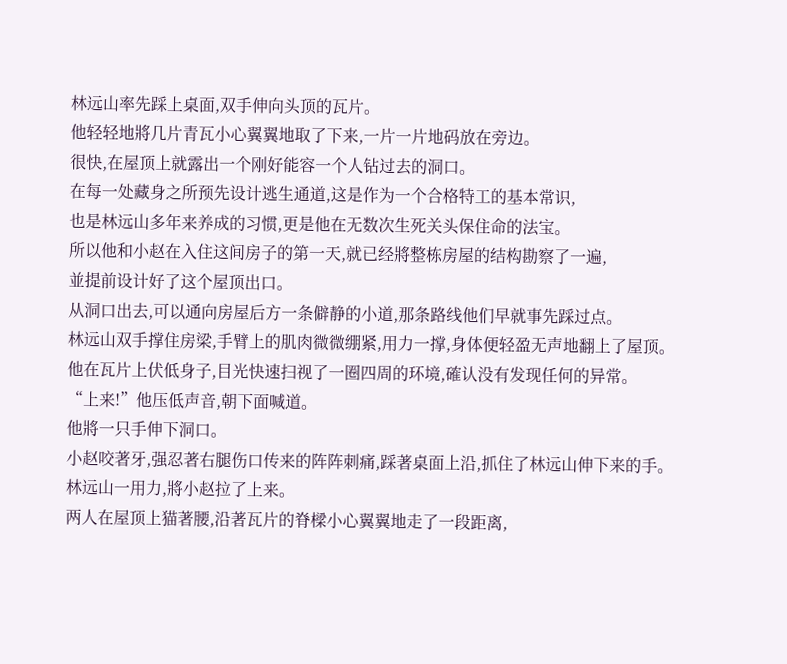林远山率先踩上桌面,双手伸向头顶的瓦片。
他轻轻地將几片青瓦小心翼翼地取了下来,一片一片地码放在旁边。
很快,在屋顶上就露出一个刚好能容一个人钻过去的洞口。
在每一处藏身之所预先设计逃生通道,这是作为一个合格特工的基本常识,
也是林远山多年来养成的习惯,更是他在无数次生死关头保住命的法宝。
所以他和小赵在入住这间房子的第一天,就已经將整栋房屋的结构勘察了一遍,
並提前设计好了这个屋顶出口。
从洞口出去,可以通向房屋后方一条僻静的小道,那条路线他们早就事先踩过点。
林远山双手撑住房梁,手臂上的肌肉微微绷紧,用力一撑,身体便轻盈无声地翻上了屋顶。
他在瓦片上伏低身子,目光快速扫视了一圈四周的环境,確认没有发现任何的异常。
“上来!”他压低声音,朝下面喊道。
他將一只手伸下洞口。
小赵咬著牙,强忍著右腿伤口传来的阵阵刺痛,踩著桌面上沿,抓住了林远山伸下来的手。
林远山一用力,將小赵拉了上来。
两人在屋顶上猫著腰,沿著瓦片的脊樑小心翼翼地走了一段距离,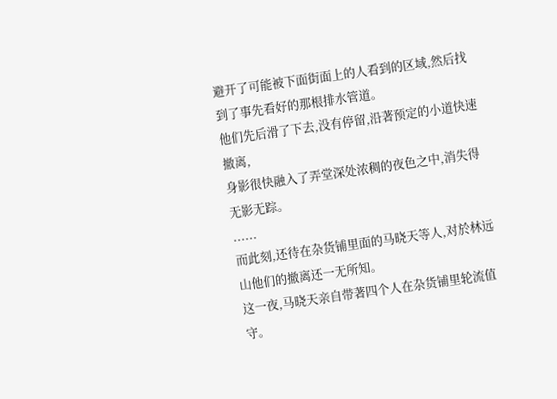避开了可能被下面街面上的人看到的区域,然后找到了事先看好的那根排水管道。
他们先后滑了下去,没有停留,沿著预定的小道快速撤离,
身影很快融入了弄堂深处浓稠的夜色之中,消失得无影无踪。
......
而此刻,还待在杂货铺里面的马晓天等人,对於林远山他们的撤离还一无所知。
这一夜,马晓天亲自带著四个人在杂货铺里轮流值守。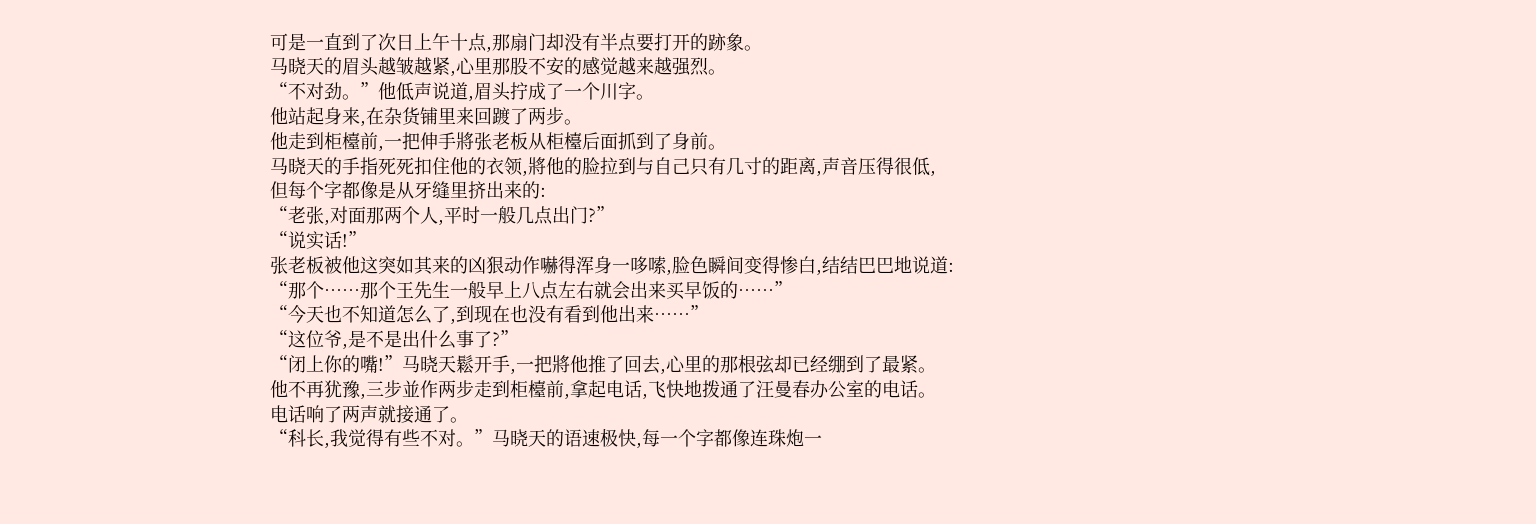可是一直到了次日上午十点,那扇门却没有半点要打开的跡象。
马晓天的眉头越皱越紧,心里那股不安的感觉越来越强烈。
“不对劲。”他低声说道,眉头拧成了一个川字。
他站起身来,在杂货铺里来回踱了两步。
他走到柜檯前,一把伸手將张老板从柜檯后面抓到了身前。
马晓天的手指死死扣住他的衣领,將他的脸拉到与自己只有几寸的距离,声音压得很低,
但每个字都像是从牙缝里挤出来的:
“老张,对面那两个人,平时一般几点出门?”
“说实话!”
张老板被他这突如其来的凶狠动作嚇得浑身一哆嗦,脸色瞬间变得惨白,结结巴巴地说道:
“那个……那个王先生一般早上八点左右就会出来买早饭的……”
“今天也不知道怎么了,到现在也没有看到他出来……”
“这位爷,是不是出什么事了?”
“闭上你的嘴!”马晓天鬆开手,一把將他推了回去,心里的那根弦却已经绷到了最紧。
他不再犹豫,三步並作两步走到柜檯前,拿起电话,飞快地拨通了汪曼春办公室的电话。
电话响了两声就接通了。
“科长,我觉得有些不对。”马晓天的语速极快,每一个字都像连珠炮一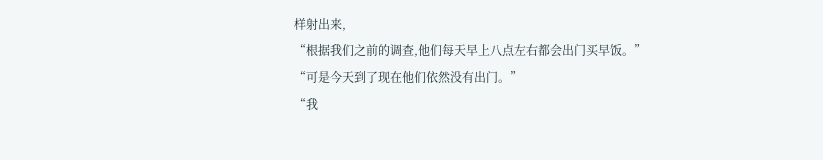样射出来,
“根据我们之前的调查,他们每天早上八点左右都会出门买早饭。”
“可是今天到了现在他们依然没有出门。”
“我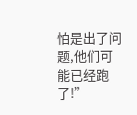怕是出了问题,他们可能已经跑了!”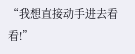“我想直接动手进去看看!”